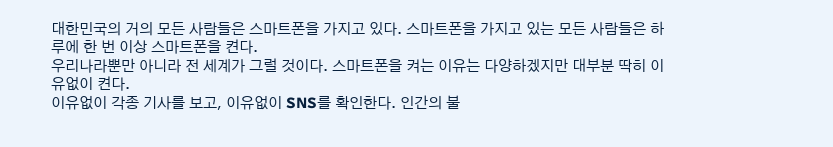대한민국의 거의 모든 사람들은 스마트폰을 가지고 있다. 스마트폰을 가지고 있는 모든 사람들은 하루에 한 번 이상 스마트폰을 켠다.
우리나라뿐만 아니라 전 세계가 그럴 것이다. 스마트폰을 켜는 이유는 다양하겠지만 대부분 딱히 이유없이 켠다.
이유없이 각종 기사를 보고, 이유없이 SNS를 확인한다. 인간의 불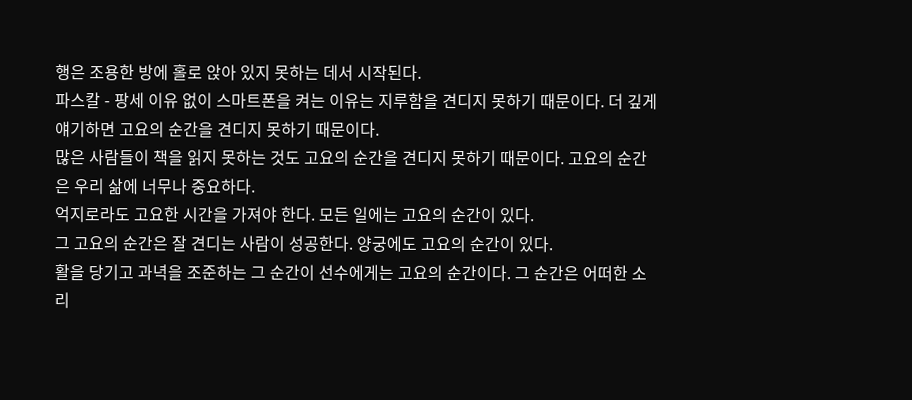행은 조용한 방에 홀로 앉아 있지 못하는 데서 시작된다.
파스칼 - 팡세 이유 없이 스마트폰을 켜는 이유는 지루함을 견디지 못하기 때문이다. 더 깊게 얘기하면 고요의 순간을 견디지 못하기 때문이다.
많은 사람들이 책을 읽지 못하는 것도 고요의 순간을 견디지 못하기 때문이다. 고요의 순간은 우리 삶에 너무나 중요하다.
억지로라도 고요한 시간을 가져야 한다. 모든 일에는 고요의 순간이 있다.
그 고요의 순간은 잘 견디는 사람이 성공한다. 양궁에도 고요의 순간이 있다.
활을 당기고 과녁을 조준하는 그 순간이 선수에게는 고요의 순간이다. 그 순간은 어떠한 소리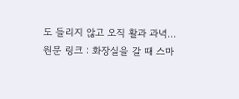도 들리지 않고 오직 활과 과녁...
원문 링크 : 화장실을 갈 때 스마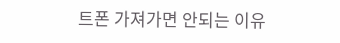트폰 가져가면 안되는 이유